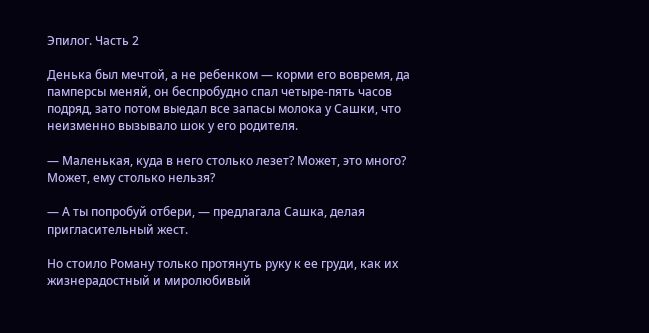Эпилог. Часть 2

Денька был мечтой, а не ребенком — корми его вовремя, да памперсы меняй, он беспробудно спал четыре-пять часов подряд, зато потом выедал все запасы молока у Сашки, что неизменно вызывало шок у его родителя.

— Маленькая, куда в него столько лезет? Может, это много? Может, ему столько нельзя?

— А ты попробуй отбери, — предлагала Сашка, делая пригласительный жест.

Но стоило Роману только протянуть руку к ее груди, как их жизнерадостный и миролюбивый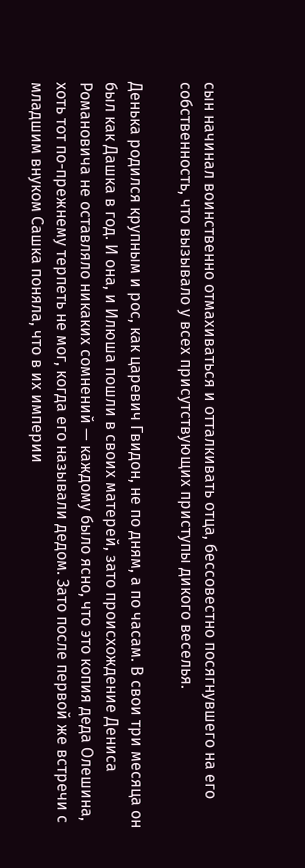сын начинал воинственно отмахиваться и отталкивать отца, бессовестно посягнувшего на его собственность, что вызывало у всех присутствующих приступы дикого веселья.

Денька родился крупным и рос, как царевич Гвидон, не по дням, а по часам. В свои три месяца он был как Дашка в год. И она, и Илюша пошли в своих матерей, зато происхождение Дениса Романовича не оставляло никаких сомнений — каждому было ясно, что это копия деда Олешина, хоть тот по-прежнему терпеть не мог, когда его называли дедом. Зато после первой же встречи с младшим внуком Сашка поняла, что в их империи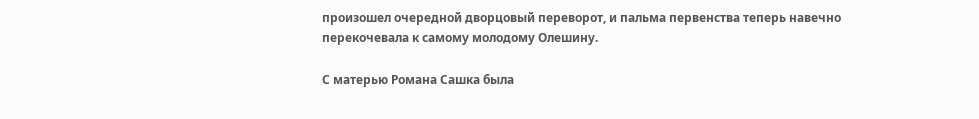произошел очередной дворцовый переворот, и пальма первенства теперь навечно перекочевала к самому молодому Олешину.

С матерью Романа Сашка была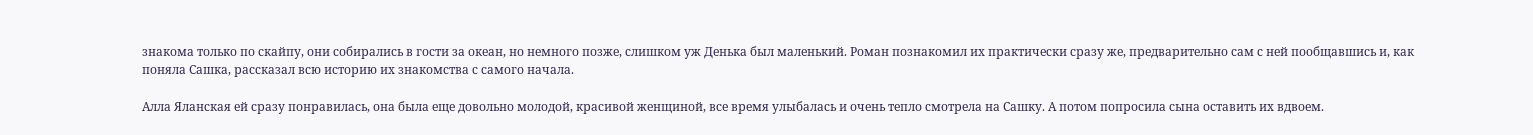знакома только по скайпу, они собирались в гости за океан, но немного позже, слишком уж Денька был маленький. Роман познакомил их практически сразу же, предварительно сам с ней пообщавшись и, как поняла Сашка, рассказал всю историю их знакомства с самого начала.

Алла Яланская ей сразу понравилась, она была еще довольно молодой, красивой женщиной, все время улыбалась и очень тепло смотрела на Сашку. А потом попросила сына оставить их вдвоем.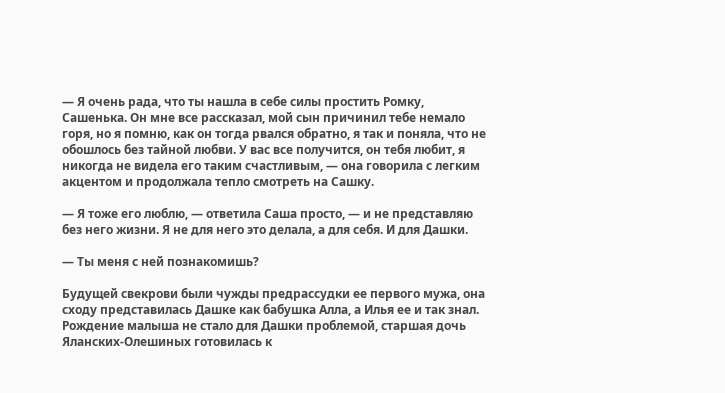— Я очень рада, что ты нашла в себе силы простить Ромку, Сашенька. Он мне все рассказал, мой сын причинил тебе немало горя, но я помню, как он тогда рвался обратно, я так и поняла, что не обошлось без тайной любви. У вас все получится, он тебя любит, я никогда не видела его таким счастливым, — она говорила с легким акцентом и продолжала тепло смотреть на Сашку.

— Я тоже его люблю, — ответила Саша просто, — и не представляю без него жизни. Я не для него это делала, а для себя. И для Дашки.

— Ты меня с ней познакомишь?

Будущей свекрови были чужды предрассудки ее первого мужа, она сходу представилась Дашке как бабушка Алла, а Илья ее и так знал. Рождение малыша не стало для Дашки проблемой, старшая дочь Яланских-Олешиных готовилась к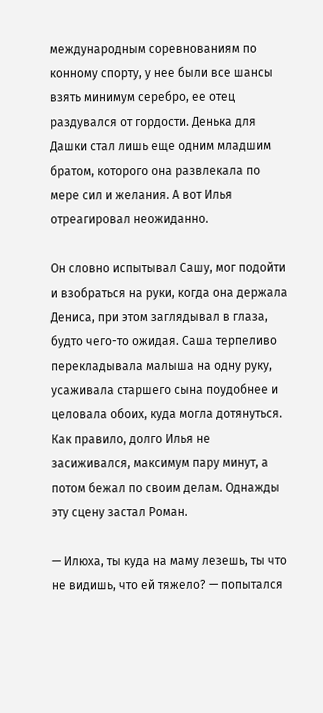международным соревнованиям по конному спорту, у нее были все шансы взять минимум серебро, ее отец раздувался от гордости. Денька для Дашки стал лишь еще одним младшим братом, которого она развлекала по мере сил и желания. А вот Илья отреагировал неожиданно.

Он словно испытывал Сашу, мог подойти и взобраться на руки, когда она держала Дениса, при этом заглядывал в глаза, будто чего-то ожидая. Саша терпеливо перекладывала малыша на одну руку, усаживала старшего сына поудобнее и целовала обоих, куда могла дотянуться. Как правило, долго Илья не засиживался, максимум пару минут, а потом бежал по своим делам. Однажды эту сцену застал Роман.

— Илюха, ты куда на маму лезешь, ты что не видишь, что ей тяжело? — попытался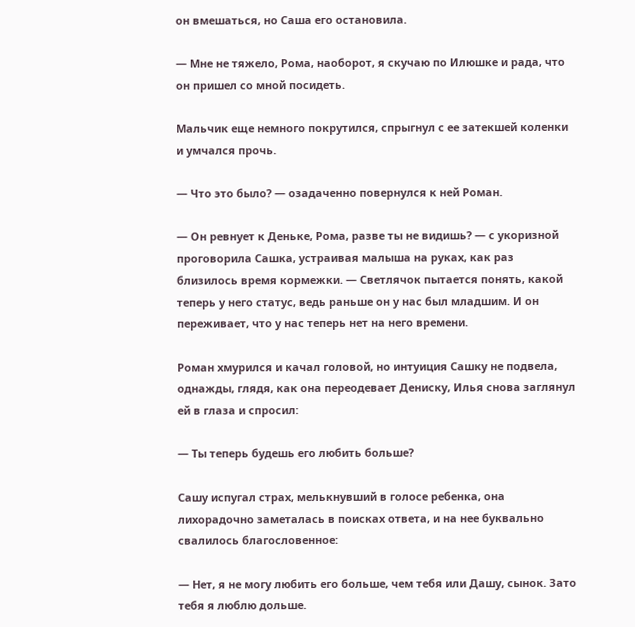он вмешаться, но Саша его остановила.

— Мне не тяжело, Рома, наоборот, я скучаю по Илюшке и рада, что он пришел со мной посидеть.

Мальчик еще немного покрутился, спрыгнул с ее затекшей коленки и умчался прочь.

— Что это было? — озадаченно повернулся к ней Роман.

— Он ревнует к Деньке, Рома, разве ты не видишь? — с укоризной проговорила Сашка, устраивая малыша на руках, как раз близилось время кормежки. — Светлячок пытается понять, какой теперь у него статус, ведь раньше он у нас был младшим. И он переживает, что у нас теперь нет на него времени.

Роман хмурился и качал головой, но интуиция Сашку не подвела, однажды, глядя, как она переодевает Дениску, Илья снова заглянул ей в глаза и спросил:

— Ты теперь будешь его любить больше?

Сашу испугал страх, мелькнувший в голосе ребенка, она лихорадочно заметалась в поисках ответа, и на нее буквально свалилось благословенное:

— Нет, я не могу любить его больше, чем тебя или Дашу, сынок. Зато тебя я люблю дольше.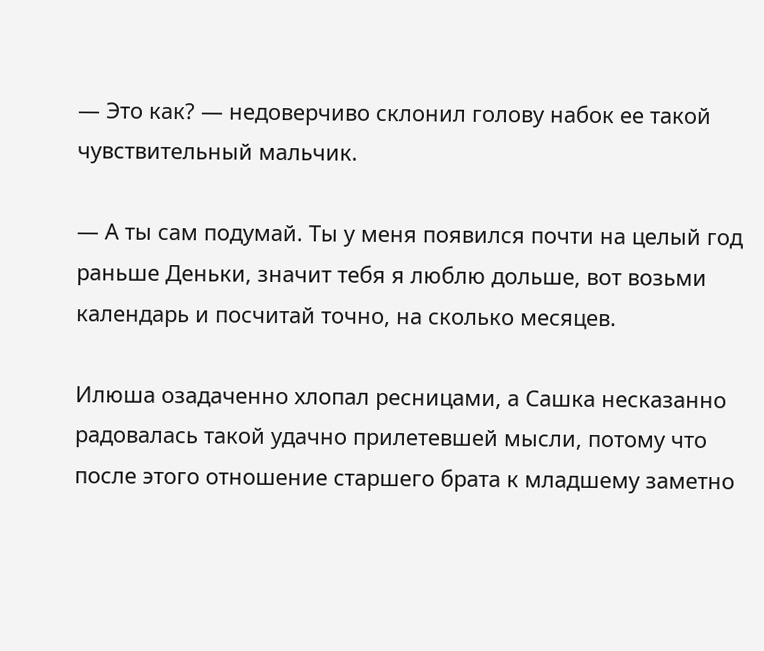— Это как? — недоверчиво склонил голову набок ее такой чувствительный мальчик.

— А ты сам подумай. Ты у меня появился почти на целый год раньше Деньки, значит тебя я люблю дольше, вот возьми календарь и посчитай точно, на сколько месяцев.

Илюша озадаченно хлопал ресницами, а Сашка несказанно радовалась такой удачно прилетевшей мысли, потому что после этого отношение старшего брата к младшему заметно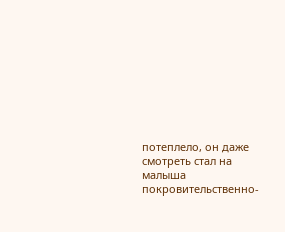потеплело, он даже смотреть стал на малыша покровительственно-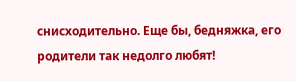снисходительно. Еще бы, бедняжка, его родители так недолго любят!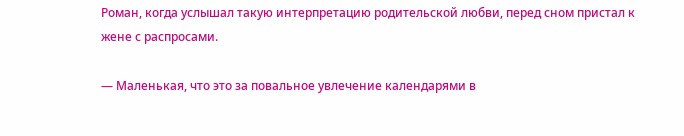Роман, когда услышал такую интерпретацию родительской любви, перед сном пристал к жене с распросами.

— Маленькая, что это за повальное увлечение календарями в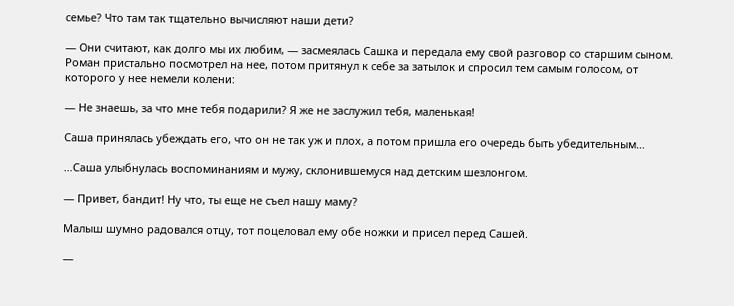семье? Что там так тщательно вычисляют наши дети?

— Они считают, как долго мы их любим, — засмеялась Сашка и передала ему свой разговор со старшим сыном. Роман пристально посмотрел на нее, потом притянул к себе за затылок и спросил тем самым голосом, от которого у нее немели колени:

— Не знаешь, за что мне тебя подарили? Я же не заслужил тебя, маленькая!

Саша принялась убеждать его, что он не так уж и плох, а потом пришла его очередь быть убедительным…

…Саша улыбнулась воспоминаниям и мужу, склонившемуся над детским шезлонгом.

— Привет, бандит! Ну что, ты еще не съел нашу маму?

Малыш шумно радовался отцу, тот поцеловал ему обе ножки и присел перед Сашей.

—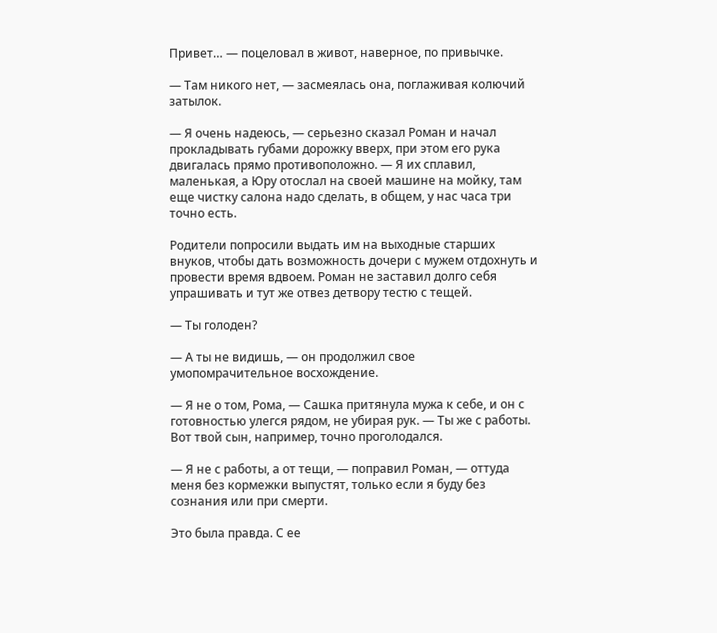Привет… — поцеловал в живот, наверное, по привычке.

— Там никого нет, — засмеялась она, поглаживая колючий затылок.

— Я очень надеюсь, — серьезно сказал Роман и начал прокладывать губами дорожку вверх, при этом его рука двигалась прямо противоположно. — Я их сплавил, маленькая, а Юру отослал на своей машине на мойку, там еще чистку салона надо сделать, в общем, у нас часа три точно есть.

Родители попросили выдать им на выходные старших внуков, чтобы дать возможность дочери с мужем отдохнуть и провести время вдвоем. Роман не заставил долго себя упрашивать и тут же отвез детвору тестю с тещей.

— Ты голоден?

— А ты не видишь, — он продолжил свое умопомрачительное восхождение.

— Я не о том, Рома, — Сашка притянула мужа к себе, и он с готовностью улегся рядом, не убирая рук. — Ты же с работы. Вот твой сын, например, точно проголодался.

— Я не с работы, а от тещи, — поправил Роман, — оттуда меня без кормежки выпустят, только если я буду без сознания или при смерти.

Это была правда. С ее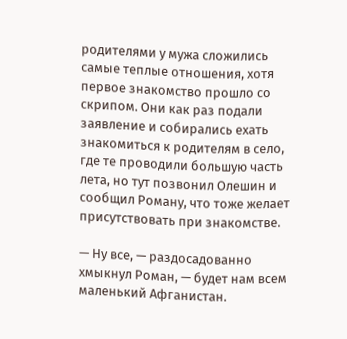родителями у мужа сложились самые теплые отношения, хотя первое знакомство прошло со скрипом. Они как раз подали заявление и собирались ехать знакомиться к родителям в село, где те проводили большую часть лета, но тут позвонил Олешин и сообщил Роману, что тоже желает присутствовать при знакомстве.

— Ну все, — раздосадованно хмыкнул Роман, — будет нам всем маленький Афганистан.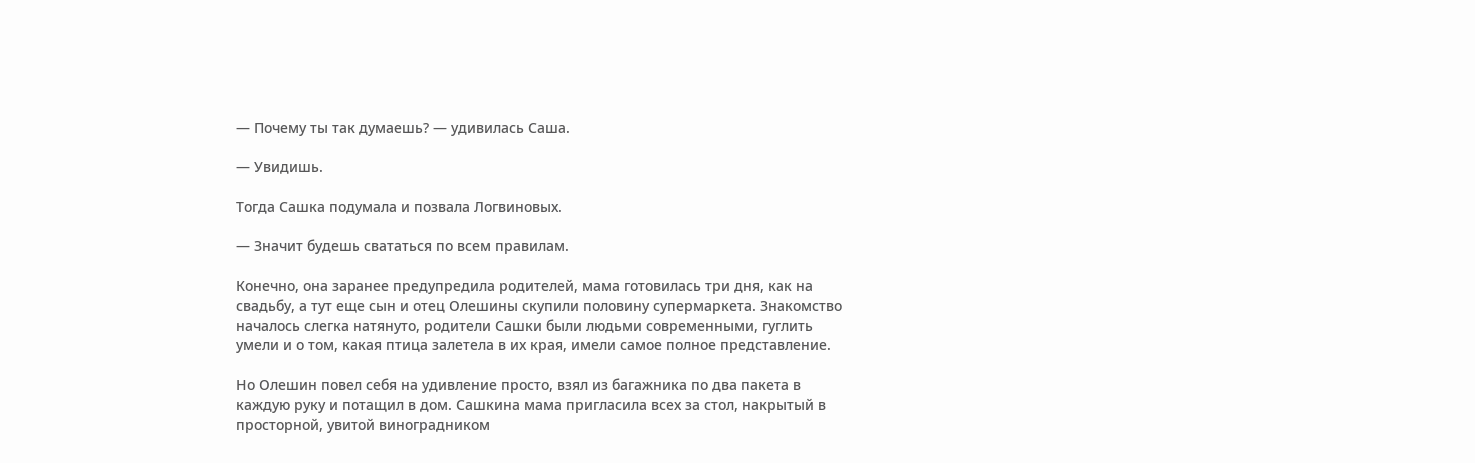— Почему ты так думаешь? — удивилась Саша.

— Увидишь.

Тогда Сашка подумала и позвала Логвиновых.

— Значит будешь свататься по всем правилам.

Конечно, она заранее предупредила родителей, мама готовилась три дня, как на свадьбу, а тут еще сын и отец Олешины скупили половину супермаркета. Знакомство началось слегка натянуто, родители Сашки были людьми современными, гуглить умели и о том, какая птица залетела в их края, имели самое полное представление.

Но Олешин повел себя на удивление просто, взял из багажника по два пакета в каждую руку и потащил в дом. Сашкина мама пригласила всех за стол, накрытый в просторной, увитой виноградником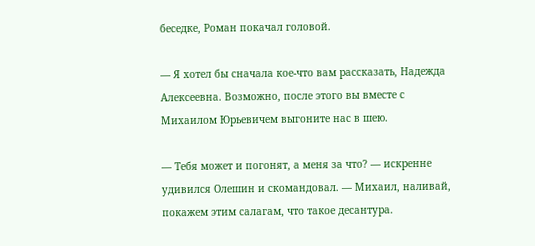беседке, Роман покачал головой.

— Я хотел бы сначала кое-что вам рассказать, Надежда Алексеевна. Возможно, после этого вы вместе с Михаилом Юрьевичем выгоните нас в шею.

— Тебя может и погонят, а меня за что? — искренне удивился Олешин и скомандовал. — Михаил, наливай, покажем этим салагам, что такое десантура.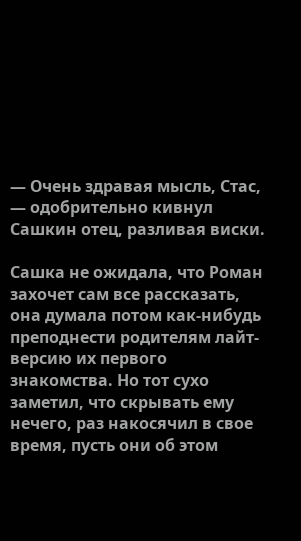— Очень здравая мысль, Стас, — одобрительно кивнул Сашкин отец, разливая виски.

Сашка не ожидала, что Роман захочет сам все рассказать, она думала потом как-нибудь преподнести родителям лайт-версию их первого знакомства. Но тот сухо заметил, что скрывать ему нечего, раз накосячил в свое время, пусть они об этом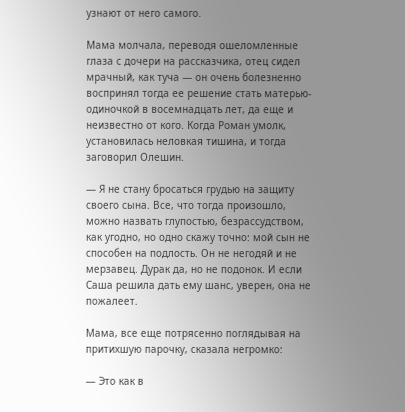узнают от него самого.

Мама молчала, переводя ошеломленные глаза с дочери на рассказчика, отец сидел мрачный, как туча — он очень болезненно воспринял тогда ее решение стать матерью-одиночкой в восемнадцать лет, да еще и неизвестно от кого. Когда Роман умолк, установилась неловкая тишина, и тогда заговорил Олешин.

— Я не стану бросаться грудью на защиту своего сына. Все, что тогда произошло, можно назвать глупостью, безрассудством, как угодно, но одно скажу точно: мой сын не способен на подлость. Он не негодяй и не мерзавец. Дурак да, но не подонок. И если Саша решила дать ему шанс, уверен, она не пожалеет.

Мама, все еще потрясенно поглядывая на притихшую парочку, сказала негромко:

— Это как в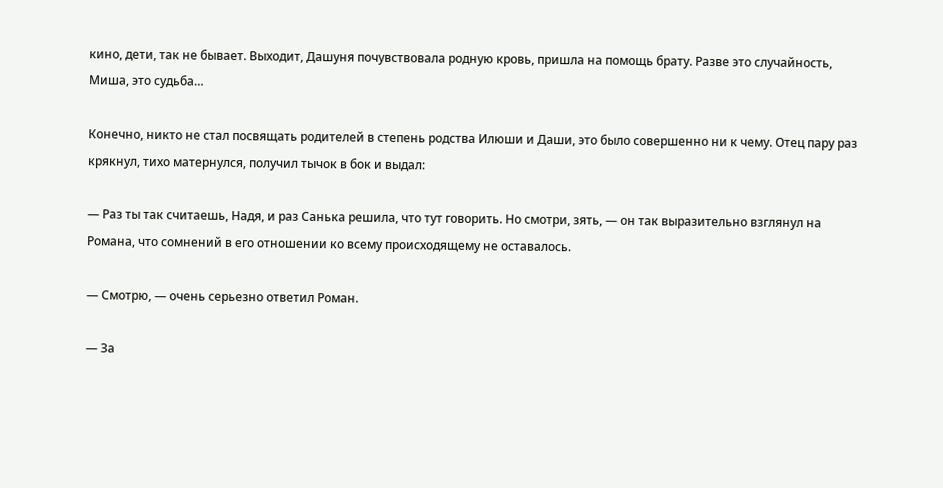кино, дети, так не бывает. Выходит, Дашуня почувствовала родную кровь, пришла на помощь брату. Разве это случайность, Миша, это судьба…

Конечно, никто не стал посвящать родителей в степень родства Илюши и Даши, это было совершенно ни к чему. Отец пару раз крякнул, тихо матернулся, получил тычок в бок и выдал:

— Раз ты так считаешь, Надя, и раз Санька решила, что тут говорить. Но смотри, зять, — он так выразительно взглянул на Романа, что сомнений в его отношении ко всему происходящему не оставалось.

— Смотрю, — очень серьезно ответил Роман.

— За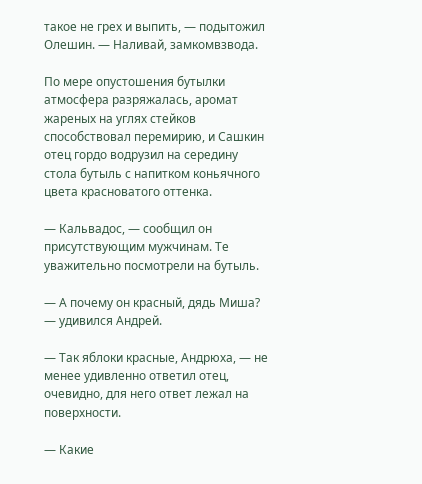такое не грех и выпить, — подытожил Олешин. — Наливай, замкомвзвода.

По мере опустошения бутылки атмосфера разряжалась, аромат жареных на углях стейков способствовал перемирию, и Сашкин отец гордо водрузил на середину стола бутыль с напитком коньячного цвета красноватого оттенка.

— Кальвадос, — сообщил он присутствующим мужчинам. Те уважительно посмотрели на бутыль.

— А почему он красный, дядь Миша? — удивился Андрей.

— Так яблоки красные, Андрюха, — не менее удивленно ответил отец, очевидно, для него ответ лежал на поверхности.

— Какие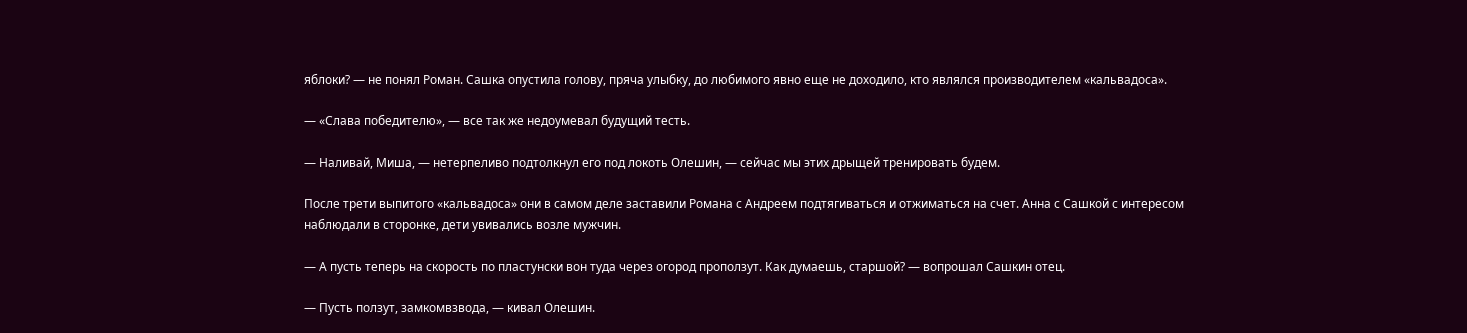яблоки? — не понял Роман. Сашка опустила голову, пряча улыбку, до любимого явно еще не доходило, кто являлся производителем «кальвадоса».

— «Слава победителю», — все так же недоумевал будущий тесть.

— Наливай, Миша, — нетерпеливо подтолкнул его под локоть Олешин, — сейчас мы этих дрыщей тренировать будем.

После трети выпитого «кальвадоса» они в самом деле заставили Романа с Андреем подтягиваться и отжиматься на счет. Анна с Сашкой с интересом наблюдали в сторонке, дети увивались возле мужчин.

— А пусть теперь на скорость по пластунски вон туда через огород проползут. Как думаешь, старшой? — вопрошал Сашкин отец.

— Пусть ползут, замкомвзвода, — кивал Олешин.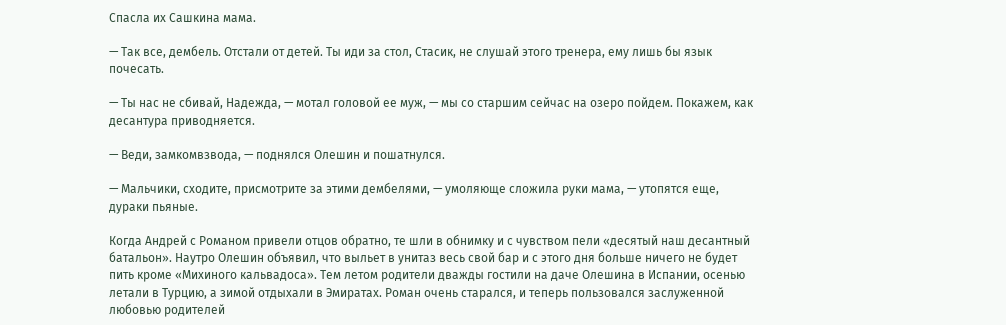Спасла их Сашкина мама.

— Так все, дембель. Отстали от детей. Ты иди за стол, Стасик, не слушай этого тренера, ему лишь бы язык почесать.

— Ты нас не сбивай, Надежда, — мотал головой ее муж, — мы со старшим сейчас на озеро пойдем. Покажем, как десантура приводняется.

— Веди, замкомвзвода, — поднялся Олешин и пошатнулся.

— Мальчики, сходите, присмотрите за этими дембелями, — умоляюще сложила руки мама, — утопятся еще, дураки пьяные.

Когда Андрей с Романом привели отцов обратно, те шли в обнимку и с чувством пели «десятый наш десантный батальон». Наутро Олешин объявил, что выльет в унитаз весь свой бар и с этого дня больше ничего не будет пить кроме «Михиного кальвадоса». Тем летом родители дважды гостили на даче Олешина в Испании, осенью летали в Турцию, а зимой отдыхали в Эмиратах. Роман очень старался, и теперь пользовался заслуженной любовью родителей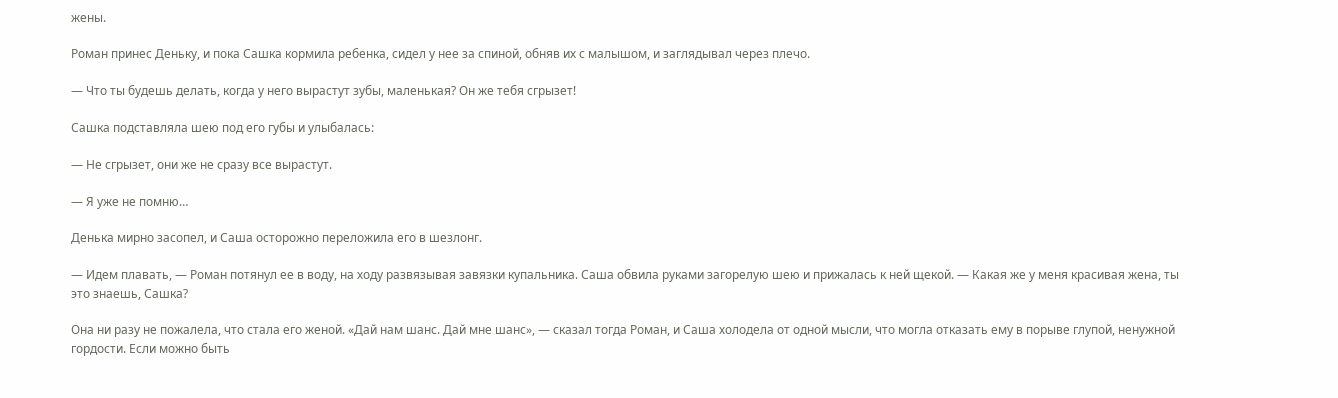жены.

Роман принес Деньку, и пока Сашка кормила ребенка, сидел у нее за спиной, обняв их с малышом, и заглядывал через плечо.

— Что ты будешь делать, когда у него вырастут зубы, маленькая? Он же тебя сгрызет!

Сашка подставляла шею под его губы и улыбалась:

— Не сгрызет, они же не сразу все вырастут.

— Я уже не помню…

Денька мирно засопел, и Саша осторожно переложила его в шезлонг.

— Идем плавать, — Роман потянул ее в воду, на ходу развязывая завязки купальника. Саша обвила руками загорелую шею и прижалась к ней щекой. — Какая же у меня красивая жена, ты это знаешь, Сашка?

Она ни разу не пожалела, что стала его женой. «Дай нам шанс. Дай мне шанс», — сказал тогда Роман, и Саша холодела от одной мысли, что могла отказать ему в порыве глупой, ненужной гордости. Если можно быть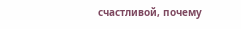счастливой, почему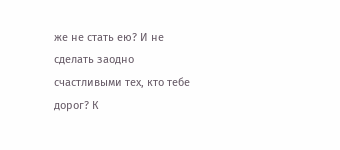же не стать ею? И не сделать заодно счастливыми тех, кто тебе дорог? К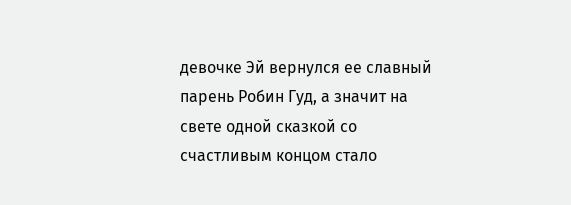девочке Эй вернулся ее славный парень Робин Гуд, а значит на свете одной сказкой со счастливым концом стало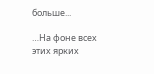больше...

…На фоне всех этих ярких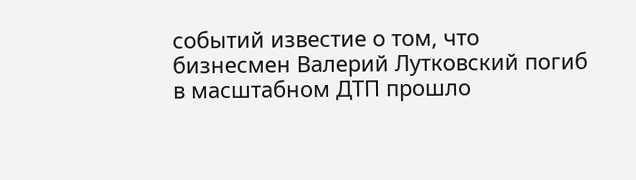событий известие о том, что бизнесмен Валерий Лутковский погиб в масштабном ДТП прошло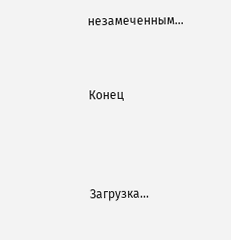незамеченным…


Конец



Загрузка...